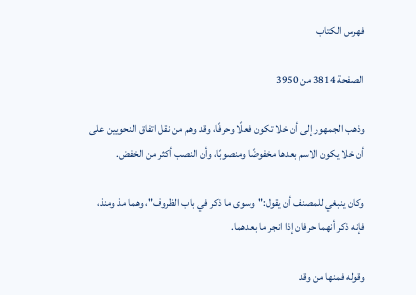فهرس الكتاب

الصفحة 3814 من 3950

وذهب الجمهور إلى أن خلا تكون فعلًا وحرفًا، وقد وهم من نقل اتفاق النحويين على أن خلا يكون الاسم بعدها مخفوضًا ومنصوبًا، وأن النصب أكثر من الخفض.

وكان ينبغي للمصنف أن يقول:"وسوى ما ذكر في باب الظروف"، وهما مذ ومنذ، فإنه ذكر أنهما حرفان إذا انجر ما بعدهما.

وقوله فمنها من وقد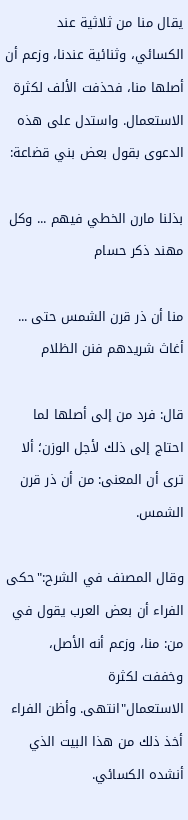يقال منا من ثلاثية عند الكسائي، وثنائية عندنا، وزعم أن أصلها منا، فحذفت الألف لكثرة الاستعمال. واستدل على هذه الدعوى بقول بعض بني قضاعة:

بذلنا مارن الخطي فيهم ... وكل مهند ذكر حسام

منا أن ذر قرن الشمس حتى ... أغاث شريدهم فنن الظلام

قال: فرد من إلى أصلها لما احتاج إلى ذلك لأجل الوزن؛ ألا ترى أن المعنى: من أن ذر قرن الشمس.

وقال المصنف في الشرح:"حكى الفراء أن بعض العرب يقول في من: منا، وزعم أنه الأصل، وخففت لكثرة الاستعمال"انتهى. وأظن الفراء أخذ ذلك من هذا البيت الذي أنشده الكسائي.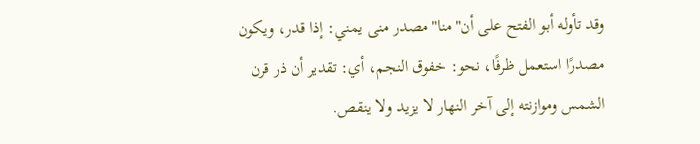وقد تأوله أبو الفتح على أن"منا"مصدر منى يمني: إذا قدر، ويكون مصدرًا استعمل ظرفًا، نحو: خفوق النجم، أي: تقدير أن ذر قرن الشمس وموازنته إلى آخر النهار لا يزيد ولا ينقص.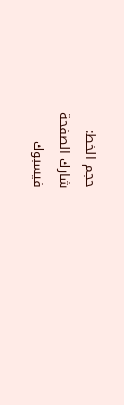حجم الخط:
شارك الصفحة
فيسبوك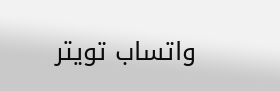واتساب تويتر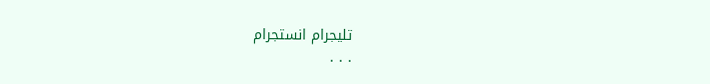تليجرام انستجرام
. . .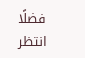فضلًا انتظر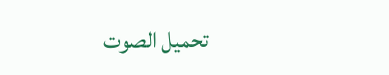تحميل الصوت